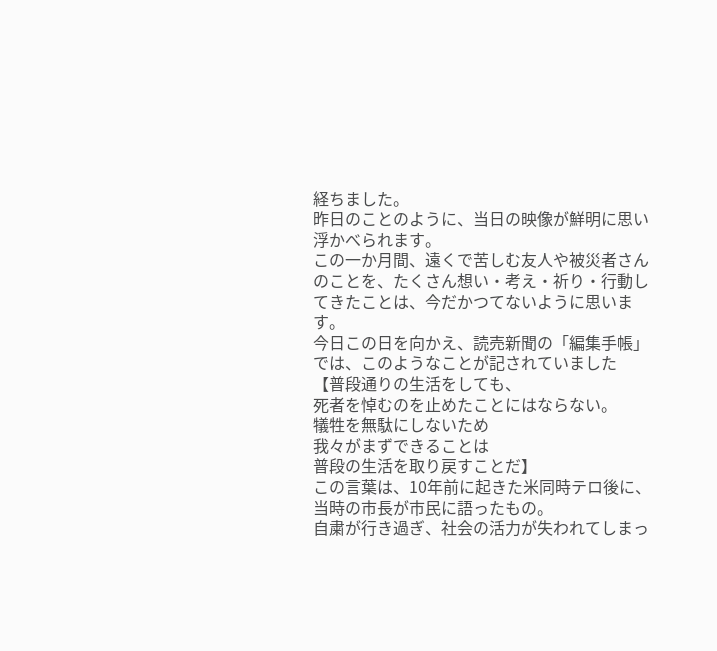経ちました。
昨日のことのように、当日の映像が鮮明に思い浮かべられます。
この一か月間、遠くで苦しむ友人や被災者さんのことを、たくさん想い・考え・祈り・行動してきたことは、今だかつてないように思います。
今日この日を向かえ、読売新聞の「編集手帳」では、このようなことが記されていました
【普段通りの生活をしても、
死者を悼むのを止めたことにはならない。
犠牲を無駄にしないため
我々がまずできることは
普段の生活を取り戻すことだ】
この言葉は、10年前に起きた米同時テロ後に、当時の市長が市民に語ったもの。
自粛が行き過ぎ、社会の活力が失われてしまっ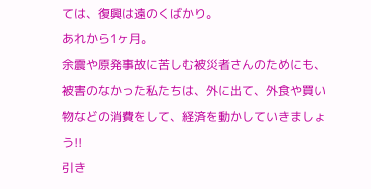ては、復興は遠のくばかり。
あれから1ヶ月。
余震や原発事故に苦しむ被災者さんのためにも、被害のなかった私たちは、外に出て、外食や買い物などの消費をして、経済を動かしていきましょう!!
引き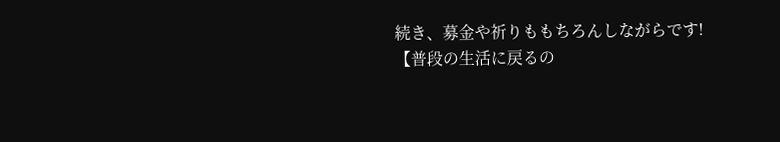続き、募金や祈りももちろんしながらです!
【普段の生活に戻るの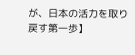が、日本の活力を取り戻す第一歩】